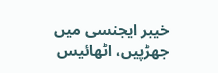خیبر ایجنسی میں جھڑپیں، اٹھائیس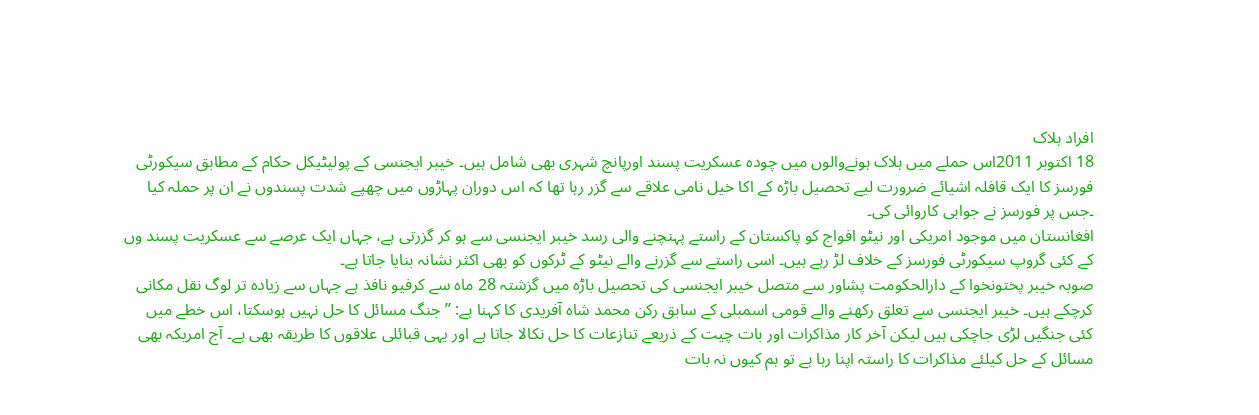افراد ہلاک
18 اکتوبر 2011اس حملے میں ہلاک ہونےوالوں میں چودہ عسکریت پسند اورپانچ شہری بھی شامل ہیں۔ خیبر ایجنسی کے پولیٹیکل حکام کے مطابق سیکورٹی فورسز کا ایک قافلہ اشیائے ضرورت لیے تحصیل باڑہ کے اکا خیل نامی علاقے سے گزر رہا تھا کہ اس دوران پہاڑوں میں چھپے شدت پسندوں نے ان پر حملہ کیا ۔جس پر فورسز نے جوابی کاروائی کی۔
افغانستان میں موجود امریکی اور نیٹو افواج کو پاکستان کے راستے پہنچنے والی رسد خیبر ایجنسی سے ہو کر گزرتی ہے، جہاں ایک عرصے سے عسکریت پسند وں کے کئی گروپ سیکورٹی فورسز کے خلاف لڑ رہے ہیں۔ اسی راستے سے گزرنے والے نیٹو کے ٹرکوں کو بھی اکثر نشانہ بنایا جاتا ہے۔
صوبہ خیبر پختونخوا کے دارالحکومت پشاور سے متصل خیبر ایجنسی کی تحصیل باڑہ میں گزشتہ 28 ماہ سے کرفیو نافذ ہے جہاں سے زیادہ تر لوگ نقل مکانی کرچکے ہیں۔ خیبر ایجنسی سے تعلق رکھنے والے قومی اسمبلی کے سابق رکن محمد شاہ آفریدی کا کہنا ہے: ’’جنگ مسائل کا حل نہیں ہوسکتا، اس خطے میں کئی جنگیں لڑی جاچکی ہیں لیکن آخر کار مذاکرات اور بات چیت کے ذریعے تنازعات کا حل نکالا جاتا ہے اور یہی قبائلی علاقوں کا طریقہ بھی ہے۔ آج امریکہ بھی مسائل کے حل کیلئے مذاکرات کا راستہ اپنا رہا ہے تو ہم کیوں نہ بات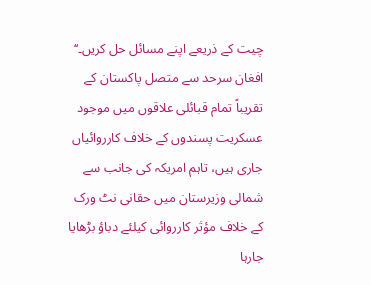چیت کے ذریعے اپنے مسائل حل کریں۔‘‘
افغان سرحد سے متصل پاکستان کے تقریباً تمام قبائلی علاقوں میں موجود عسکریت پسندوں کے خلاف کارروائیاں جاری ہیں، تاہم امریکہ کی جانب سے شمالی وزیرستان میں حقانی نٹ ورک کے خلاف مؤثر کارروائی کیلئے دباؤ بڑھایا جارہا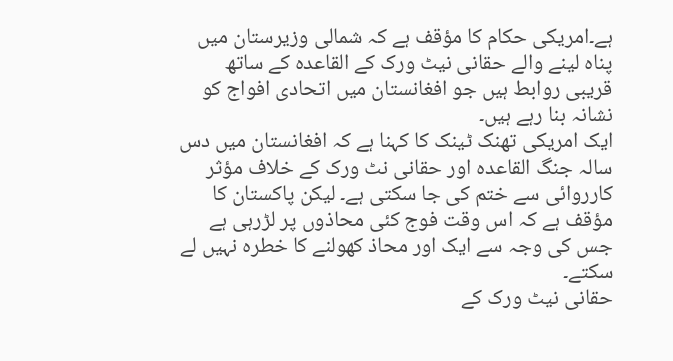ہے۔امریکی حکام کا مؤقف ہے کہ شمالی وزیرستان میں پناہ لینے والے حقانی نیٹ ورک کے القاعدہ کے ساتھ قریبی روابط ہیں جو افغانستان میں اتحادی افواج کو نشانہ بنا رہے ہیں۔
ایک امریکی تھنک ٹینک کا کہنا ہے کہ افغانستان میں دس سالہ جنگ القاعدہ اور حقانی نٹ ورک کے خلاف مؤثر کارروائی سے ختم کی جا سکتی ہے۔ لیکن پاکستان کا مؤقف ہے کہ اس وقت فوج کئی محاذوں پر لڑرہی ہے جس کی وجہ سے ایک اور محاذ کھولنے کا خطرہ نہیں لے سکتے۔
حقانی نیٹ ورک کے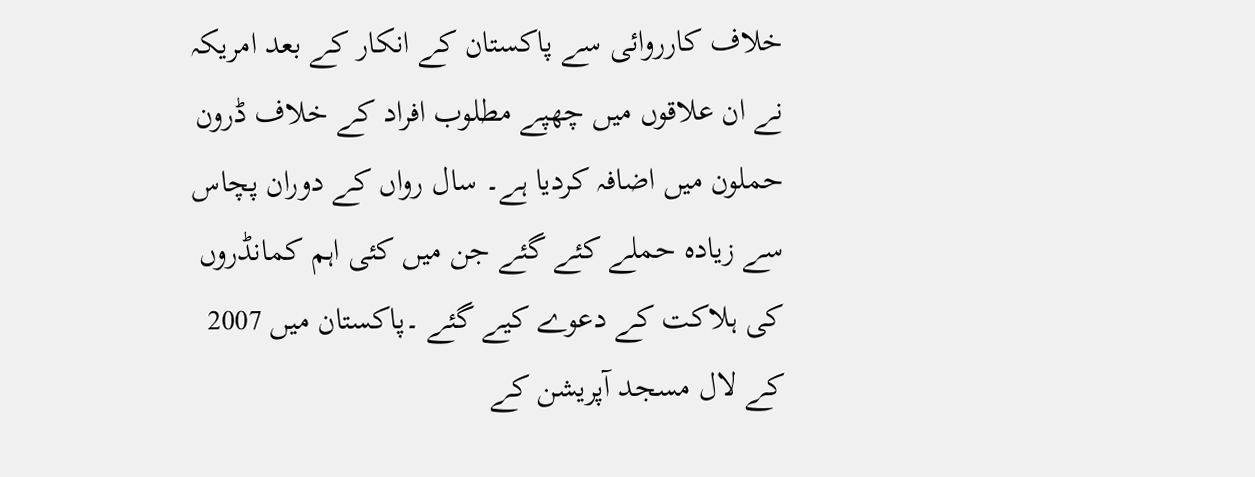خلاف کارروائی سے پاکستان کے انکار کے بعد امریکہ نے ان علاقوں میں چھپے مطلوب افراد کے خلاف ڈرون حملون میں اضافہ کردیا ہے۔ سال رواں کے دوران پچاس سے زیادہ حملے کئے گئے جن میں کئی اہم کمانڈروں کی ہلاکت کے دعوے کیے گئے ۔پاکستان میں 2007 کے لال مسجد آپریشن کے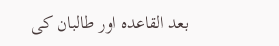بعد القاعدہ اور طالبان کی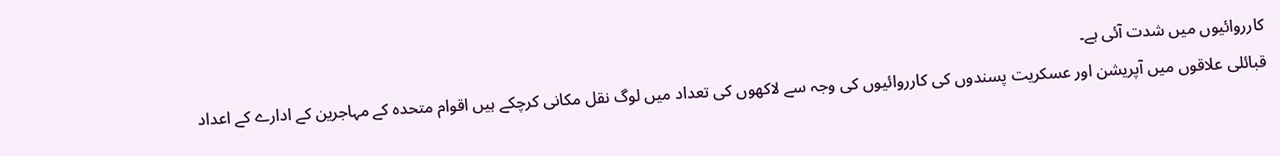کارروائیوں میں شدت آئی ہے۔
قبائلی علاقوں میں آپریشن اور عسکریت پسندوں کی کارروائیوں کی وجہ سے لاکھوں کی تعداد میں لوگ نقل مکانی کرچکے ہیں اقوام متحدہ کے مہاجرین کے ادارے کے اعداد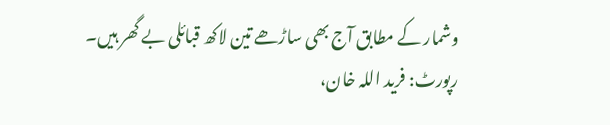وشمار کے مطابق آج بھی ساڑھے تین لاکھ قبائلی بے گھر ہیں۔
رپورٹ: فرید اللہ خان،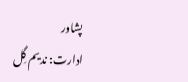پشاور
ادارت: ندیم گِل